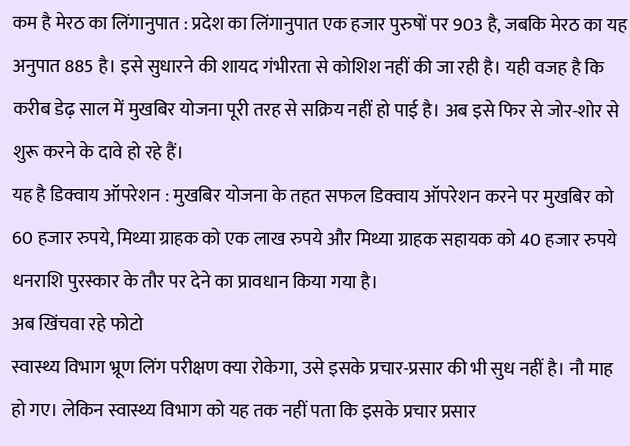कम है मेरठ का लिंगानुपात : प्रदेश का लिंगानुपात एक हजार पुरुषों पर 903 है, जबकि मेरठ का यह अनुपात 885 है। इसे सुधारने की शायद गंभीरता से कोशिश नहीं की जा रही है। यही वजह है कि करीब डेढ़ साल में मुखबिर योजना पूरी तरह से सक्रिय नहीं हो पाई है। अब इसे फिर से जोर-शोर से शुरू करने के दावे हो रहे हैं।
यह है डिक्वाय ऑपरेशन : मुखबिर योजना के तहत सफल डिक्वाय ऑपरेशन करने पर मुखबिर को 60 हजार रुपये, मिथ्या ग्राहक को एक लाख रुपये और मिथ्या ग्राहक सहायक को 40 हजार रुपये धनराशि पुरस्कार के तौर पर देने का प्रावधान किया गया है।
अब खिंचवा रहे फोटो
स्वास्थ्य विभाग भ्रूण लिंग परीक्षण क्या रोकेगा, उसे इसके प्रचार-प्रसार की भी सुध नहीं है। नौ माह हो गए। लेकिन स्वास्थ्य विभाग को यह तक नहीं पता कि इसके प्रचार प्रसार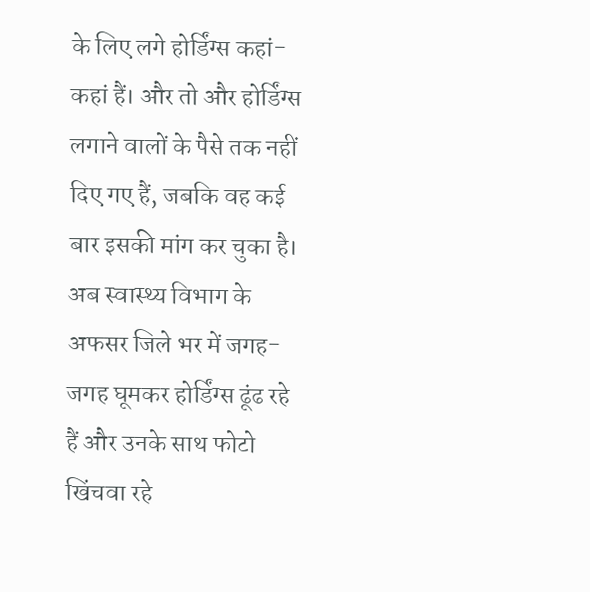के लिए लगे होर्डिंग्स कहां-कहां हैं। और तो और होर्डिंग्स लगाने वालों के पैसे तक नहीं दिए गए हैं, जबकि वह कई बार इसकी मांग कर चुका है। अब स्वास्थ्य विभाग के अफसर जिले भर में जगह-जगह घूमकर होर्डिंग्स ढूंढ रहे हैं और उनके साथ फोटो खिंचवा रहे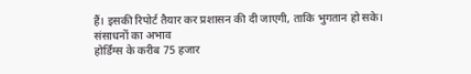हैं। इसकी रिपोर्ट तैयार कर प्रशासन की दी जाएगी, ताकि भुगतान हो सके।
संसाधनों का अभाव
होर्डिंग्स के करीब 75 हजार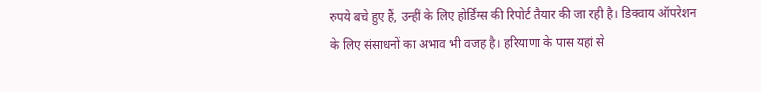रुपये बचे हुए हैं, उन्हीं के लिए होर्डिंग्स की रिपोर्ट तैयार की जा रही है। डिक्वाय ऑपरेशन के लिए संसाधनों का अभाव भी वजह है। हरियाणा के पास यहां से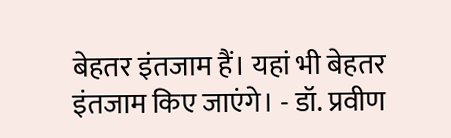बेहतर इंतजाम हैं। यहां भी बेहतर इंतजाम किए जाएंगे। - डॉ. प्रवीण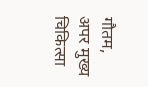गौतम, अपर मुख्य चिकित्सा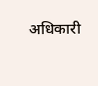अधिकारी